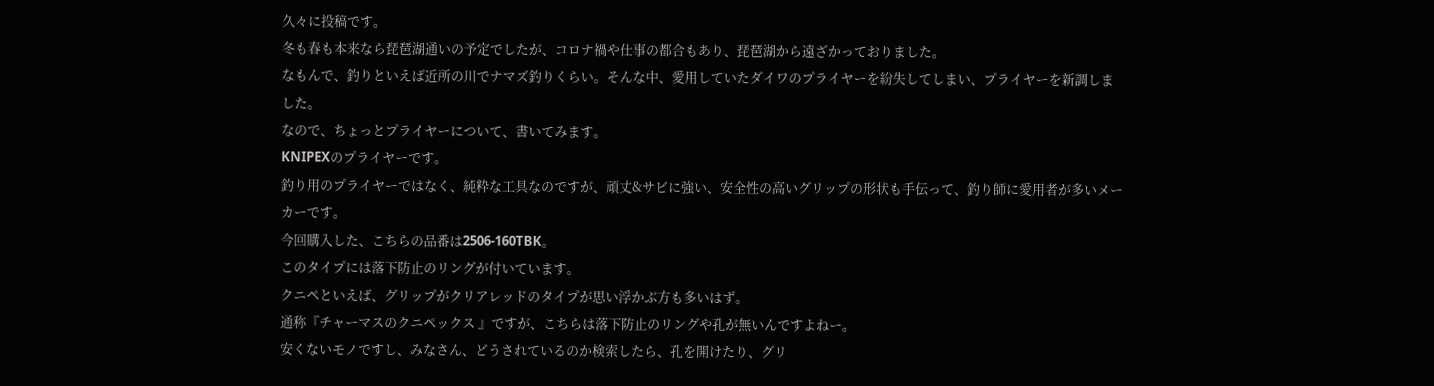久々に投稿です。
冬も春も本来なら琵琶湖通いの予定でしたが、コロナ禍や仕事の都合もあり、琵琶湖から遠ざかっておりました。
なもんで、釣りといえば近所の川でナマズ釣りくらい。そんな中、愛用していたダイワのプライヤーを紛失してしまい、プライヤーを新調しました。
なので、ちょっとプライヤーについて、書いてみます。
KNIPEXのプライヤーです。
釣り用のプライヤーではなく、純粋な工具なのですが、頑丈&サビに強い、安全性の高いグリップの形状も手伝って、釣り師に愛用者が多いメーカーです。
今回購入した、こちらの品番は2506-160TBK。
このタイプには落下防止のリングが付いています。
クニペといえば、グリップがクリアレッドのタイプが思い浮かぶ方も多いはず。
通称『チャーマスのクニペックス 』ですが、こちらは落下防止のリングや孔が無いんですよねー。
安くないモノですし、みなさん、どうされているのか検索したら、孔を開けたり、グリ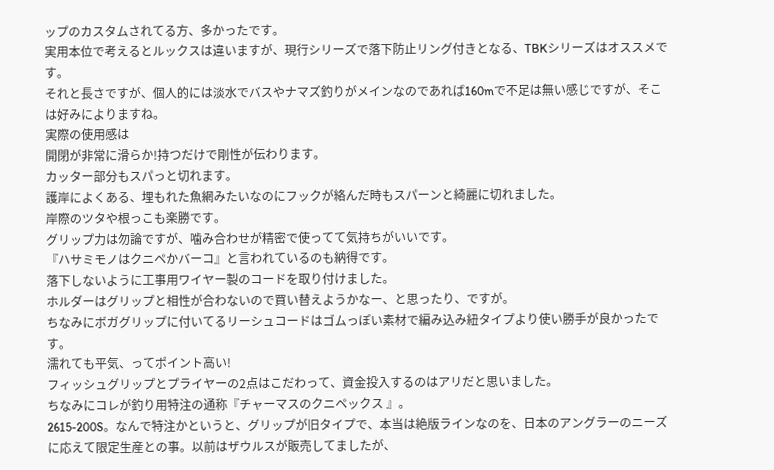ップのカスタムされてる方、多かったです。
実用本位で考えるとルックスは違いますが、現行シリーズで落下防止リング付きとなる、TBKシリーズはオススメです。
それと長さですが、個人的には淡水でバスやナマズ釣りがメインなのであれば160mで不足は無い感じですが、そこは好みによりますね。
実際の使用感は
開閉が非常に滑らか!持つだけで剛性が伝わります。
カッター部分もスパっと切れます。
護岸によくある、埋もれた魚網みたいなのにフックが絡んだ時もスパーンと綺麗に切れました。
岸際のツタや根っこも楽勝です。
グリップ力は勿論ですが、噛み合わせが精密で使ってて気持ちがいいです。
『ハサミモノはクニペかバーコ』と言われているのも納得です。
落下しないように工事用ワイヤー製のコードを取り付けました。
ホルダーはグリップと相性が合わないので買い替えようかなー、と思ったり、ですが。
ちなみにボガグリップに付いてるリーシュコードはゴムっぽい素材で編み込み紐タイプより使い勝手が良かったです。
濡れても平気、ってポイント高い!
フィッシュグリップとプライヤーの2点はこだわって、資金投入するのはアリだと思いました。
ちなみにコレが釣り用特注の通称『チャーマスのクニペックス 』。
2615-200S。なんで特注かというと、グリップが旧タイプで、本当は絶版ラインなのを、日本のアングラーのニーズに応えて限定生産との事。以前はザウルスが販売してましたが、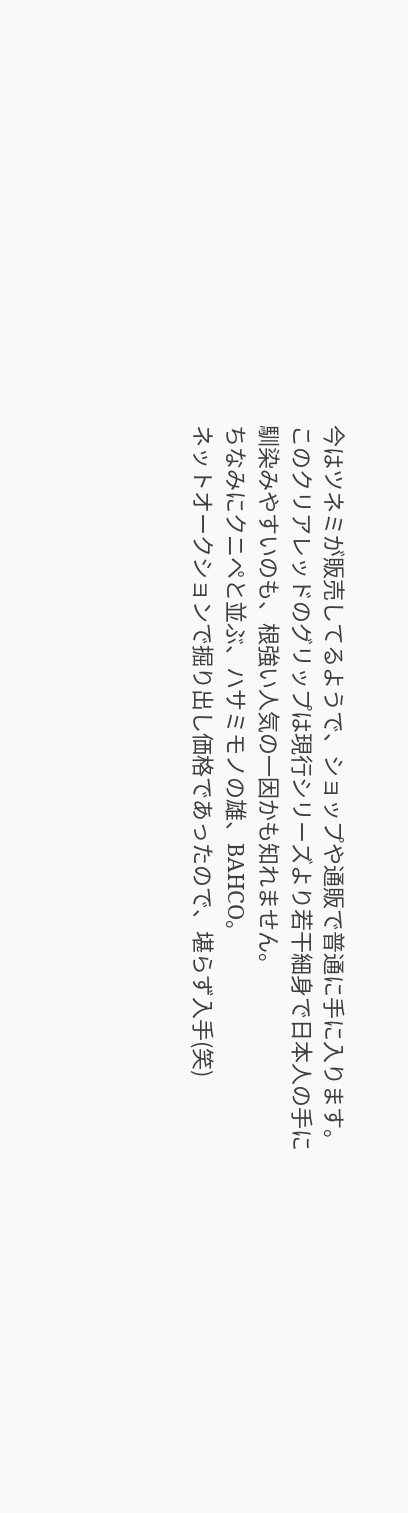今はツネミが販売してるようで、ショップや通販で普通に手に入ります。
このクリアレッドのグリップは現行シリーズより若干細身で日本人の手に馴染みやすいのも、根強い人気の一因かも知れません。
ちなみにクニペと並ぶ、ハサミモノの雄、BAHCO。
ネットオークションで掘り出し価格であったので、堪らず入手(笑)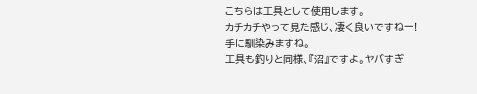こちらは工具として使用します。
カチカチやって見た感じ、凄く良いですねー!
手に馴染みますね。
工具も釣りと同様、『沼』ですよ。ヤバすぎ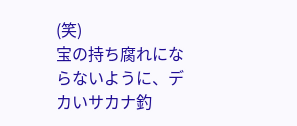(笑)
宝の持ち腐れにならないように、デカいサカナ釣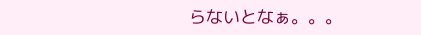らないとなぁ。。。